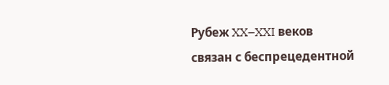Рубеж XX–XXI веков связан с беспрецедентной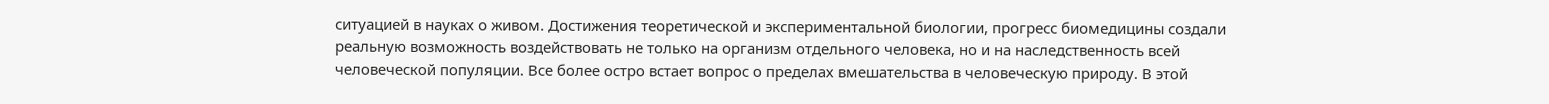ситуацией в науках о живом. Достижения теоретической и экспериментальной биологии, прогресс биомедицины создали реальную возможность воздействовать не только на организм отдельного человека, но и на наследственность всей человеческой популяции. Все более остро встает вопрос о пределах вмешательства в человеческую природу. В этой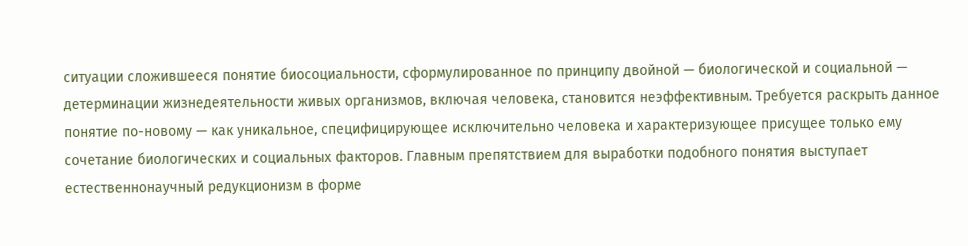ситуации сложившееся понятие биосоциальности, сформулированное по принципу двойной — биологической и социальной — детерминации жизнедеятельности живых организмов, включая человека, становится неэффективным. Требуется раскрыть данное понятие по-новому — как уникальное, специфицирующее исключительно человека и характеризующее присущее только ему сочетание биологических и социальных факторов. Главным препятствием для выработки подобного понятия выступает естественнонаучный редукционизм в форме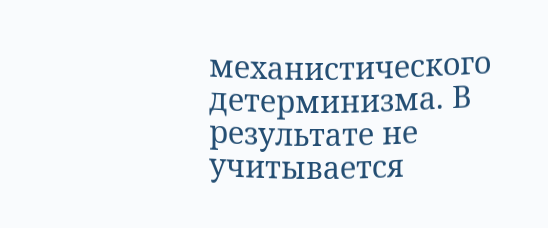механистического детерминизма. В результате не учитывается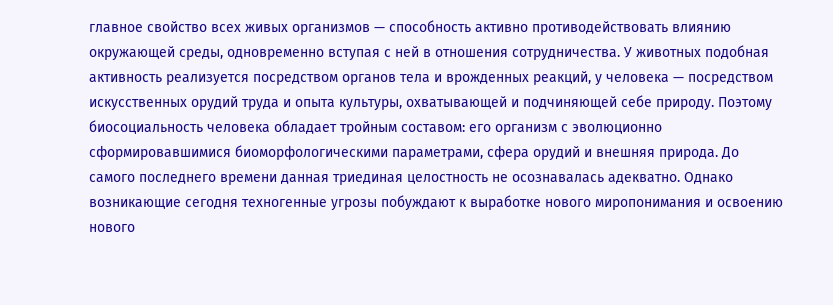главное свойство всех живых организмов — способность активно противодействовать влиянию окружающей среды, одновременно вступая с ней в отношения сотрудничества. У животных подобная активность реализуется посредством органов тела и врожденных реакций, у человека — посредством искусственных орудий труда и опыта культуры, охватывающей и подчиняющей себе природу. Поэтому биосоциальность человека обладает тройным составом: его организм с эволюционно сформировавшимися биоморфологическими параметрами, сфера орудий и внешняя природа. До самого последнего времени данная триединая целостность не осознавалась адекватно. Однако возникающие сегодня техногенные угрозы побуждают к выработке нового миропонимания и освоению нового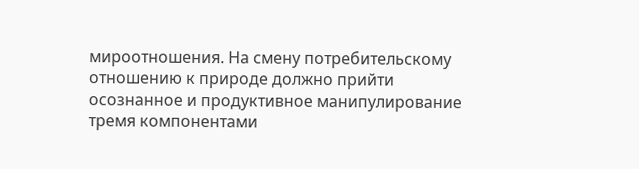мироотношения. На смену потребительскому отношению к природе должно прийти осознанное и продуктивное манипулирование тремя компонентами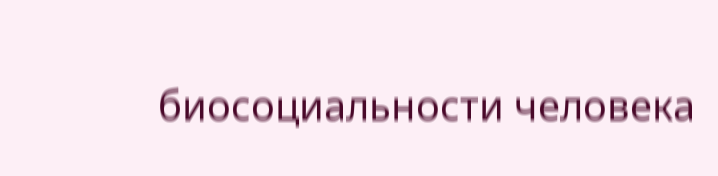биосоциальности человека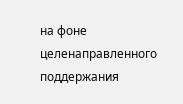на фоне целенаправленного поддержания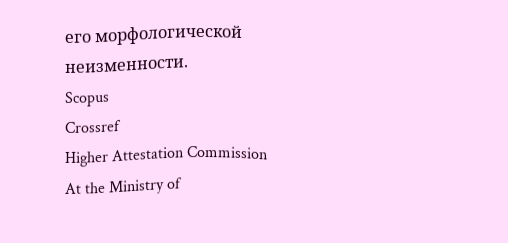его морфологической неизменности.
Scopus
Crossref
Higher Attestation Commission
At the Ministry of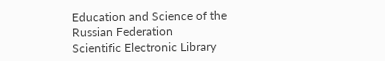Education and Science of the Russian Federation
Scientific Electronic Library